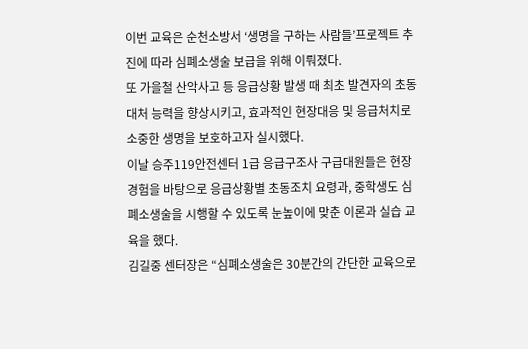이번 교육은 순천소방서 ‘생명을 구하는 사람들’프로젝트 추진에 따라 심폐소생술 보급을 위해 이뤄졌다.
또 가을철 산악사고 등 응급상황 발생 때 최초 발견자의 초동 대처 능력을 향상시키고, 효과적인 현장대응 및 응급처치로 소중한 생명을 보호하고자 실시했다.
이날 승주119안전센터 1급 응급구조사 구급대원들은 현장경험을 바탕으로 응급상황별 초동조치 요령과, 중학생도 심폐소생술을 시행할 수 있도록 눈높이에 맞춘 이론과 실습 교육을 했다.
김길중 센터장은 “심폐소생술은 30분간의 간단한 교육으로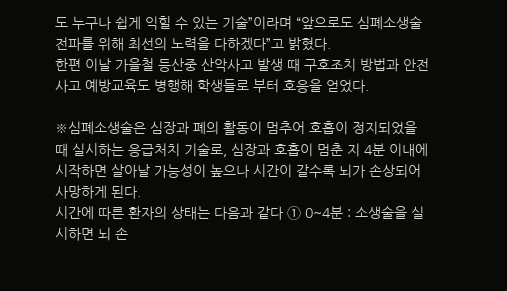도 누구나 쉽게 익힐 수 있는 기술”이라며 “앞으로도 심폐소생술 전파를 위해 최선의 노력을 다하겠다”고 밝혔다.
한편 이날 가을철 등산중 산악사고 발생 때 구호조치 방법과 안전사고 예방교육도 병행해 학생들로 부터 호응을 얻었다.

※심폐소생술은 심장과 폐의 활동이 멈추어 호흡이 정지되었을 때 실시하는 응급처치 기술로, 심장과 호흡이 멈춘 지 4분 이내에 시작하면 살아날 가능성이 높으나 시간이 갈수록 뇌가 손상되어 사망하게 된다.
시간에 따른 환자의 상태는 다음과 같다 ① 0~4분 : 소생술을 실시하면 뇌 손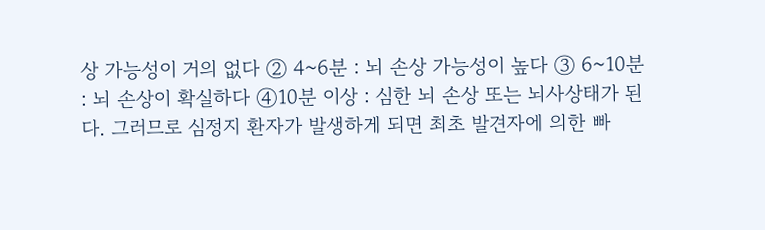상 가능성이 거의 없다 ② 4~6분 : 뇌 손상 가능성이 높다 ③ 6~10분 : 뇌 손상이 확실하다 ④10분 이상 : 심한 뇌 손상 또는 뇌사상태가 된다. 그러므로 심정지 환자가 발생하게 되면 최초 발견자에 의한 빠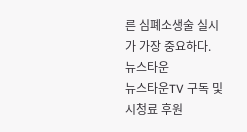른 심폐소생술 실시가 가장 중요하다.
뉴스타운
뉴스타운TV 구독 및 시청료 후원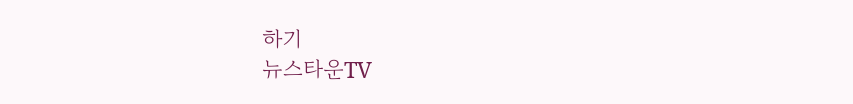하기
뉴스타운TV